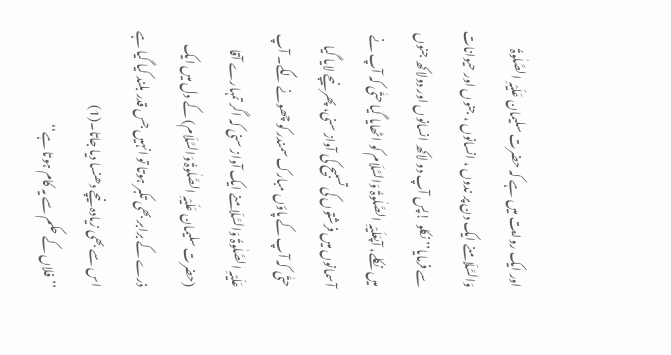اور ایک روایت میں ہے کہ حضرت سلیمان عَلَیْہِ الصَّلٰوۃُ وَالسَّلَامنے ایک دن پر ندوں ، انسانوں ، جنوں اور حیوانات سے فرمایا’’ نکلو !پس آپ دو لاکھ انسانوں اور دولاکھ جنوں میں نکلے، آپعَلَیْہِ الصَّلٰوۃُ وَالسَّلَام کو اٹھایا گیا حتّٰی کہ آپ نے آسمانوں میں فرشتوں کی تسبیح کی آواز سنی، پھر نیچے لایا گیا حتّٰی کہ آپ کے پاؤں مبارک سمندر کو چھونے لگے۔ آپ عَلَیْہِ الصَّلٰوۃُ وَالسَّلَامنے ایک آواز سنی کہ اگر تمہارے آقا (حضرت سلیمان عَلَیْہِ الصَّلٰوۃُ وَالسَّلَام) کے دل میں ایک ذرے کے برابر بھی تکبر ہوتا تو انہیں جس قدر بلند کیا گیا ہے اس سے بھی زیادہ نیچے دھنسا دیا جاتا۔(1)
’’فلاں کے حکم سے یہ کام ہوتا ہے‘‘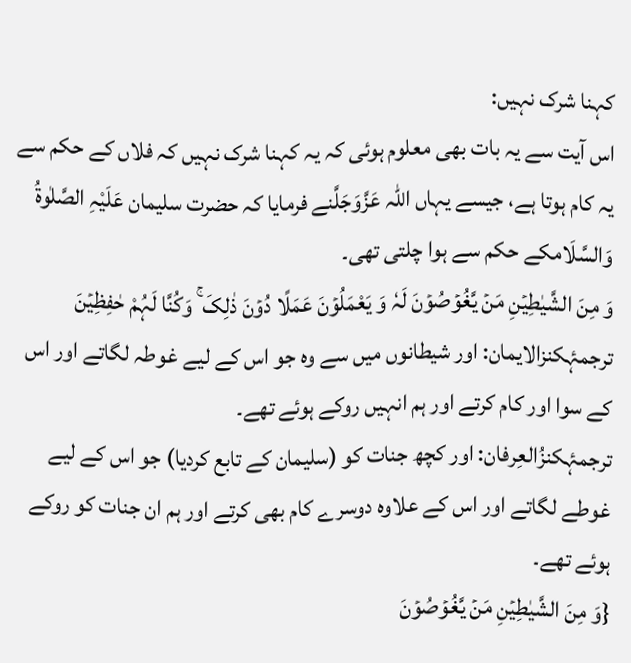کہنا شرک نہیں:
اس آیت سے یہ بات بھی معلوم ہوئی کہ یہ کہنا شرک نہیں کہ فلاں کے حکم سے یہ کام ہوتا ہے، جیسے یہاں اللّٰہ عَزَّوَجَلَّنے فرمایا کہ حضرت سلیمان عَلَیْہِ الصَّلٰوۃُ وَالسَّلَامکے حکم سے ہوا چلتی تھی۔
وَ مِنَ الشَّیٰطِیۡنِ مَنۡ یَّغُوۡصُوۡنَ لَہٗ وَ یَعْمَلُوۡنَ عَمَلًا دُوۡنَ ذٰلِکَ ۚ وَکُنَّا لَہُمْ حٰفِظِیۡنَ
ترجمۂکنزالایمان: اور شیطانوں میں سے وہ جو اس کے لیے غوطہ لگاتے اور اس کے سوا اور کام کرتے اور ہم انہیں روکے ہوئے تھے۔
ترجمۂکنزُالعِرفان: اور کچھ جنات کو (سلیمان کے تابع کردیا) جو اس کے لیے غوطے لگاتے اور اس کے علاوہ دوسرے کام بھی کرتے اور ہم ان جنات کو روکے ہوئے تھے۔
{وَ مِنَ الشَّیٰطِیۡنِ مَنۡ یَّغُوۡصُوۡنَ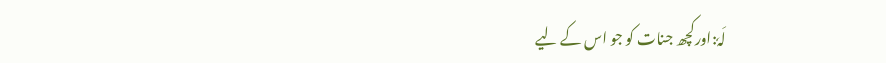لَہٗ:اورکچھ جنات کو جو اس کے لیے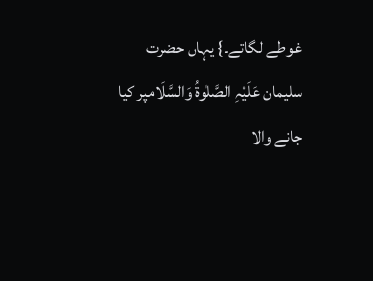غوطے لگاتے۔} یہاں حضرت سلیمان عَلَیْہِ الصَّلٰوۃُ وَالسَّلَامپر کیا جانے والا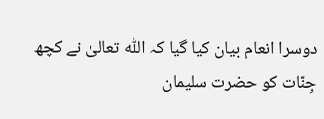دوسرا انعام بیان کیا گیا کہ اللّٰہ تعالیٰ نے کچھ جِنّات کو حضرت سلیمان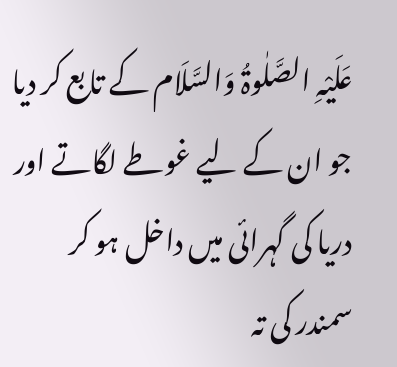عَلَیْہِ الصَّلٰوۃُ وَالسَّلَام کے تابع کر دیا جو ان کے لیے غوطے لگاتے اور دریا کی گہرائی میں داخل ہو کر سمندر کی تہ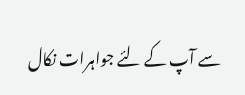سے آپ کے لئے جواہرات نکال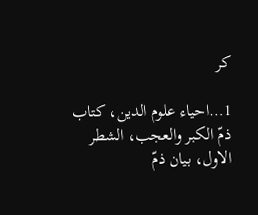کر

1…احیاء علوم الدین، کتاب ذمّ الکبر والعجب، الشطر الاول، بیان ذمّ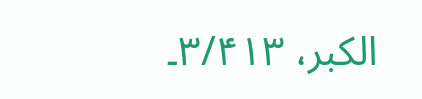الکبر، ۳/۴۱۳۔